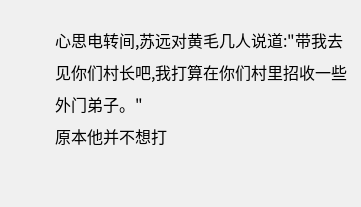心思电转间,苏远对黄毛几人说道:"带我去见你们村长吧,我打算在你们村里招收一些外门弟子。"
原本他并不想打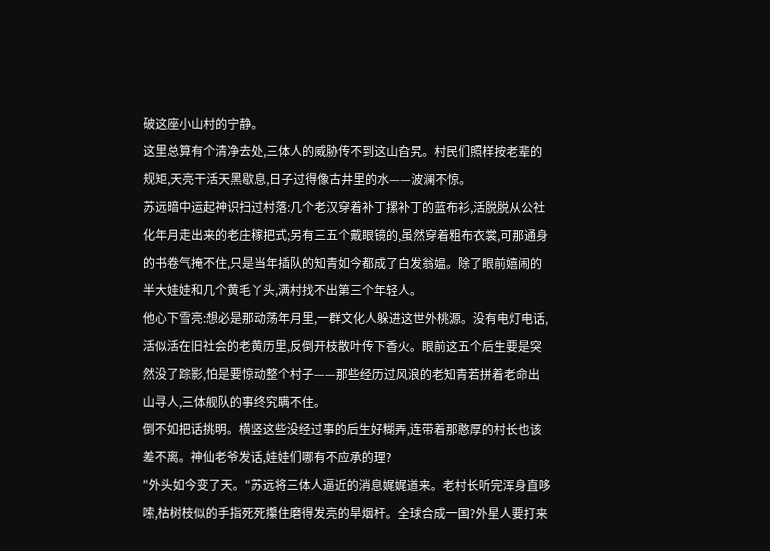破这座小山村的宁静。
这里总算有个清净去处,三体人的威胁传不到这山旮旯。村民们照样按老辈的规矩,天亮干活天黑歇息,日子过得像古井里的水——波澜不惊。
苏远暗中运起神识扫过村落:几个老汉穿着补丁摞补丁的蓝布衫,活脱脱从公社化年月走出来的老庄稼把式;另有三五个戴眼镜的,虽然穿着粗布衣裳,可那通身的书卷气掩不住,只是当年插队的知青如今都成了白发翁媪。除了眼前嬉闹的半大娃娃和几个黄毛丫头,满村找不出第三个年轻人。
他心下雪亮:想必是那动荡年月里,一群文化人躲进这世外桃源。没有电灯电话,活似活在旧社会的老黄历里,反倒开枝散叶传下香火。眼前这五个后生要是突然没了踪影,怕是要惊动整个村子——那些经历过风浪的老知青若拼着老命出山寻人,三体舰队的事终究瞒不住。
倒不如把话挑明。横竖这些没经过事的后生好糊弄,连带着那憨厚的村长也该差不离。神仙老爷发话,娃娃们哪有不应承的理?
"外头如今变了天。"苏远将三体人逼近的消息娓娓道来。老村长听完浑身直哆嗦,枯树枝似的手指死死攥住磨得发亮的旱烟杆。全球合成一国?外星人要打来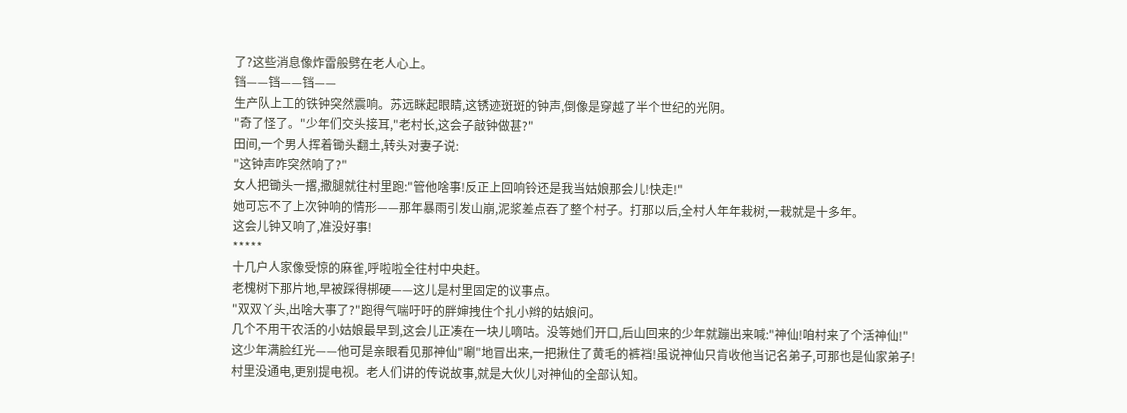了?这些消息像炸雷般劈在老人心上。
铛——铛——铛——
生产队上工的铁钟突然震响。苏远眯起眼睛,这锈迹斑斑的钟声,倒像是穿越了半个世纪的光阴。
"奇了怪了。"少年们交头接耳,"老村长,这会子敲钟做甚?"
田间,一个男人挥着锄头翻土,转头对妻子说:
"这钟声咋突然响了?"
女人把锄头一撂,撒腿就往村里跑:"管他啥事!反正上回响铃还是我当姑娘那会儿!快走!"
她可忘不了上次钟响的情形——那年暴雨引发山崩,泥浆差点吞了整个村子。打那以后,全村人年年栽树,一栽就是十多年。
这会儿钟又响了,准没好事!
*****
十几户人家像受惊的麻雀,呼啦啦全往村中央赶。
老槐树下那片地,早被踩得梆硬——这儿是村里固定的议事点。
"双双丫头,出啥大事了?"跑得气喘吁吁的胖婶拽住个扎小辫的姑娘问。
几个不用干农活的小姑娘最早到,这会儿正凑在一块儿嘀咕。没等她们开口,后山回来的少年就蹦出来喊:"神仙!咱村来了个活神仙!"
这少年满脸红光——他可是亲眼看见那神仙"唰"地冒出来,一把揪住了黄毛的裤裆!虽说神仙只肯收他当记名弟子,可那也是仙家弟子!
村里没通电,更别提电视。老人们讲的传说故事,就是大伙儿对神仙的全部认知。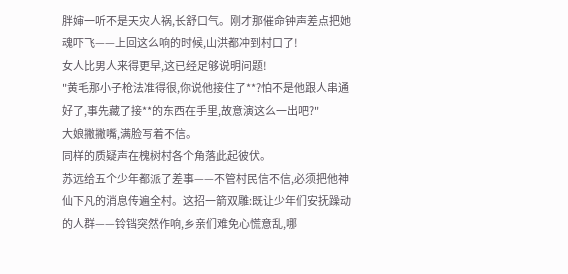胖婶一听不是天灾人祸,长舒口气。刚才那催命钟声差点把她魂吓飞——上回这么响的时候,山洪都冲到村口了!
女人比男人来得更早,这已经足够说明问题!
"黄毛那小子枪法准得很,你说他接住了**?怕不是他跟人串通好了,事先藏了接**的东西在手里,故意演这么一出吧?"
大娘撇撇嘴,满脸写着不信。
同样的质疑声在槐树村各个角落此起彼伏。
苏远给五个少年都派了差事——不管村民信不信,必须把他神仙下凡的消息传遍全村。这招一箭双雕:既让少年们安抚躁动的人群——铃铛突然作响,乡亲们难免心慌意乱,哪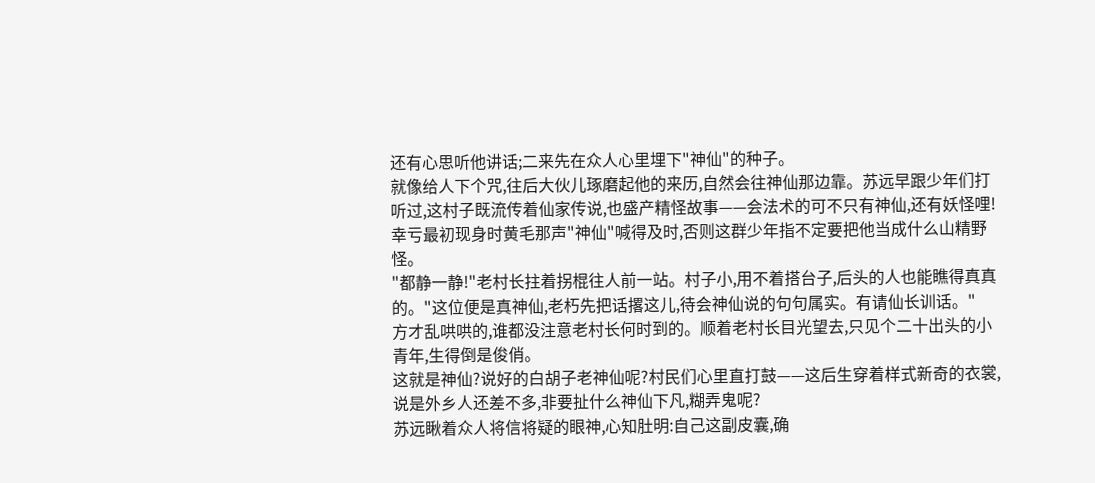还有心思听他讲话;二来先在众人心里埋下"神仙"的种子。
就像给人下个咒,往后大伙儿琢磨起他的来历,自然会往神仙那边靠。苏远早跟少年们打听过,这村子既流传着仙家传说,也盛产精怪故事——会法术的可不只有神仙,还有妖怪哩!
幸亏最初现身时黄毛那声"神仙"喊得及时,否则这群少年指不定要把他当成什么山精野怪。
"都静一静!"老村长拄着拐棍往人前一站。村子小,用不着搭台子,后头的人也能瞧得真真的。"这位便是真神仙,老朽先把话撂这儿,待会神仙说的句句属实。有请仙长训话。"
方才乱哄哄的,谁都没注意老村长何时到的。顺着老村长目光望去,只见个二十出头的小青年,生得倒是俊俏。
这就是神仙?说好的白胡子老神仙呢?村民们心里直打鼓——这后生穿着样式新奇的衣裳,说是外乡人还差不多,非要扯什么神仙下凡,糊弄鬼呢?
苏远瞅着众人将信将疑的眼神,心知肚明:自己这副皮囊,确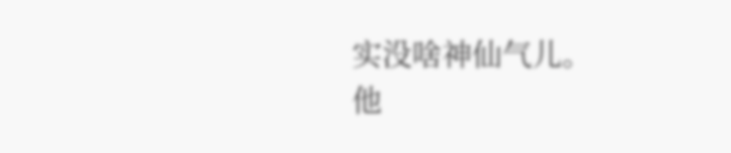实没啥神仙气儿。
他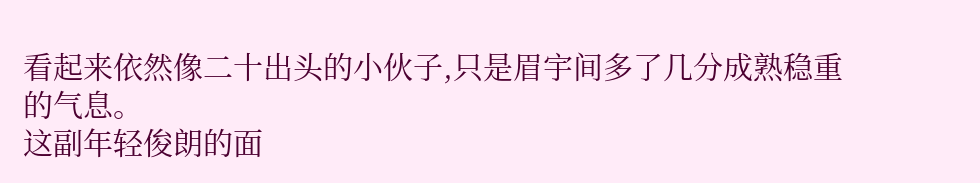看起来依然像二十出头的小伙子,只是眉宇间多了几分成熟稳重的气息。
这副年轻俊朗的面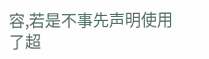容,若是不事先声明使用了超